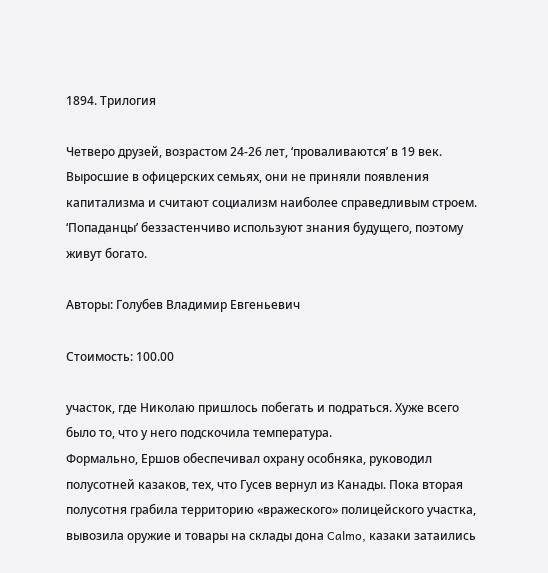1894. Трилогия

Четверо друзей, возрастом 24-26 лет, ‘проваливаются’ в 19 век. Выросшие в офицерских семьях, они не приняли появления капитализма и считают социализм наиболее справедливым строем. ‘Попаданцы’ беззастенчиво используют знания будущего, поэтому живут богато.

Авторы: Голубев Владимир Евгеньевич

Стоимость: 100.00

участок, где Николаю пришлось побегать и подраться. Хуже всего было то, что у него подскочила температура.
Формально, Ершов обеспечивал охрану особняка, руководил полусотней казаков, тех, что Гусев вернул из Канады. Пока вторая полусотня грабила территорию «вражеского» полицейского участка, вывозила оружие и товары на склады дона Calmo, казаки затаились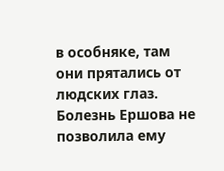в особняке, там они прятались от людских глаз.
Болезнь Ершова не позволила ему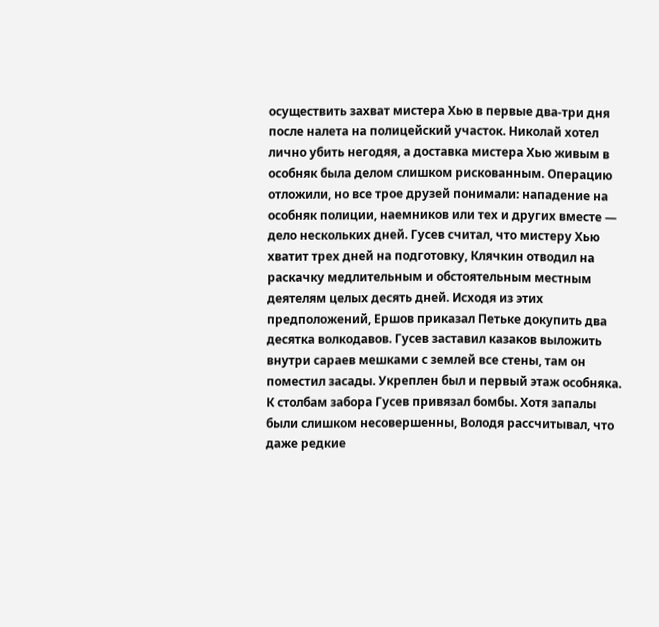осуществить захват мистера Хью в первые два-три дня после налета на полицейский участок. Николай хотел лично убить негодяя, а доставка мистера Хью живым в особняк была делом слишком рискованным. Операцию отложили, но все трое друзей понимали: нападение на особняк полиции, наемников или тех и других вместе — дело нескольких дней. Гусев считал, что мистеру Хью хватит трех дней на подготовку, Клячкин отводил на раскачку медлительным и обстоятельным местным деятелям целых десять дней. Исходя из этих предположений, Ершов приказал Петьке докупить два десятка волкодавов. Гусев заставил казаков выложить внутри сараев мешками с землей все стены, там он поместил засады. Укреплен был и первый этаж особняка. К столбам забора Гусев привязал бомбы. Хотя запалы были слишком несовершенны, Володя рассчитывал, что даже редкие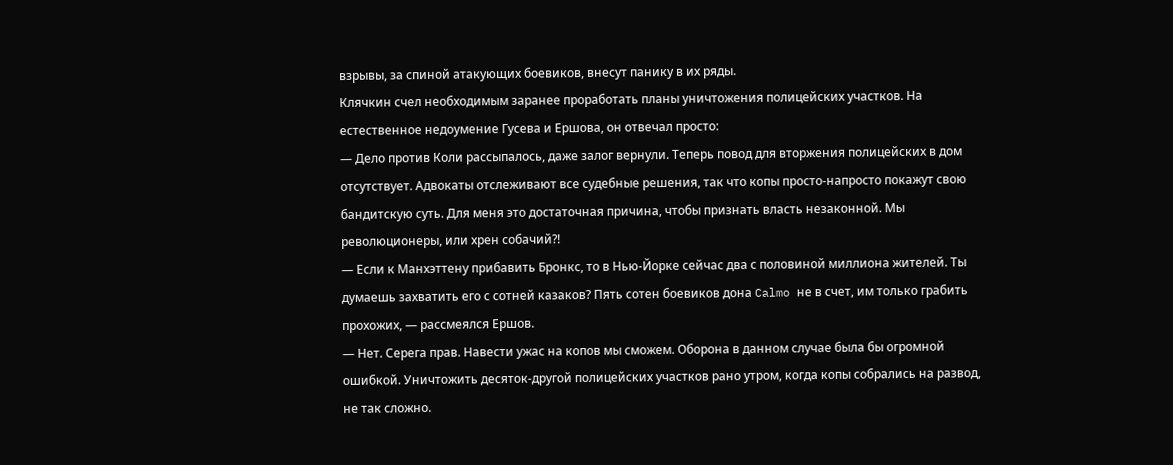взрывы, за спиной атакующих боевиков, внесут панику в их ряды.
Клячкин счел необходимым заранее проработать планы уничтожения полицейских участков. На естественное недоумение Гусева и Ершова, он отвечал просто:
— Дело против Коли рассыпалось, даже залог вернули. Теперь повод для вторжения полицейских в дом отсутствует. Адвокаты отслеживают все судебные решения, так что копы просто-напросто покажут свою бандитскую суть. Для меня это достаточная причина, чтобы признать власть незаконной. Мы революционеры, или хрен собачий?!
— Если к Манхэттену прибавить Бронкс, то в Нью-Йорке сейчас два с половиной миллиона жителей. Ты думаешь захватить его с сотней казаков? Пять сотен боевиков дона Calmo не в счет, им только грабить прохожих, — рассмеялся Ершов.
— Нет. Серега прав. Навести ужас на копов мы сможем. Оборона в данном случае была бы огромной ошибкой. Уничтожить десяток-другой полицейских участков рано утром, когда копы собрались на развод, не так сложно.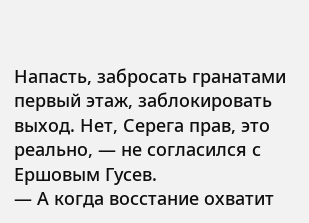Напасть, забросать гранатами первый этаж, заблокировать выход. Нет, Серега прав, это реально, — не согласился с Ершовым Гусев.
— А когда восстание охватит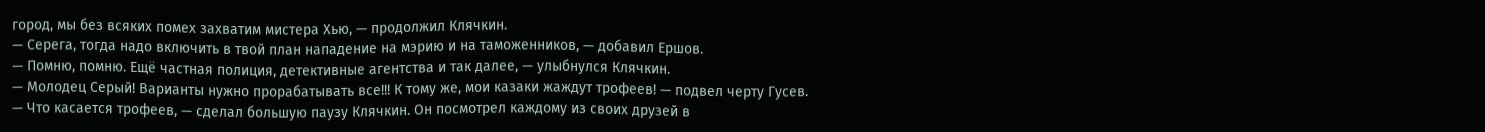город, мы без всяких помех захватим мистера Хью, — продолжил Клячкин.
— Серега, тогда надо включить в твой план нападение на мэрию и на таможенников, — добавил Ершов.
— Помню, помню. Ещё частная полиция, детективные агентства и так далее, — улыбнулся Клячкин.
— Молодец Серый! Варианты нужно прорабатывать все!!! К тому же, мои казаки жаждут трофеев! — подвел черту Гусев.
— Что касается трофеев, — сделал большую паузу Клячкин. Он посмотрел каждому из своих друзей в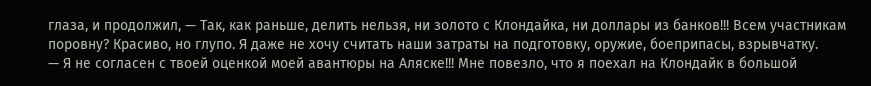глаза, и продолжил, — Так, как раньше, делить нельзя, ни золото с Клондайка, ни доллары из банков!!! Всем участникам поровну? Красиво, но глупо. Я даже не хочу считать наши затраты на подготовку, оружие, боеприпасы, взрывчатку.
— Я не согласен с твоей оценкой моей авантюры на Аляске!!! Мне повезло, что я поехал на Клондайк в большой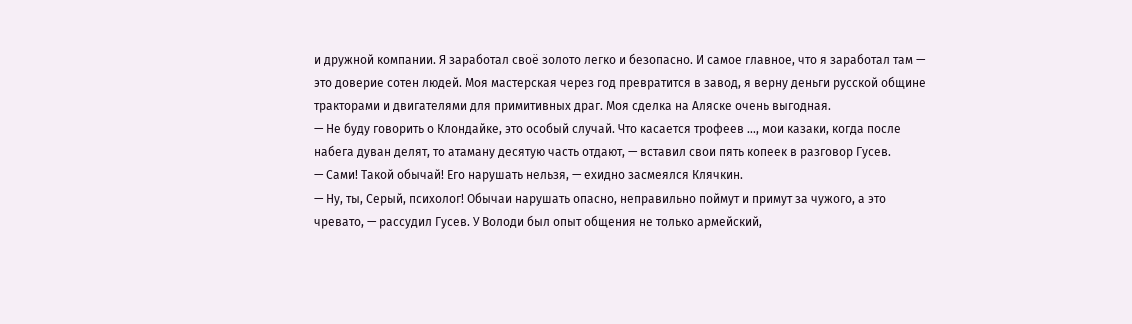и дружной компании. Я заработал своё золото легко и безопасно. И самое главное, что я заработал там — это доверие сотен людей. Моя мастерская через год превратится в завод, я верну деньги русской общине тракторами и двигателями для примитивных драг. Моя сделка на Аляске очень выгодная.
— Не буду говорить о Клондайке, это особый случай. Что касается трофеев …, мои казаки, когда после набега дуван делят, то атаману десятую часть отдают, — вставил свои пять копеек в разговор Гусев.
— Сами! Такой обычай! Его нарушать нельзя, — ехидно засмеялся Клячкин.
— Ну, ты, Серый, психолог! Обычаи нарушать опасно, неправильно поймут и примут за чужого, а это чревато, — рассудил Гусев. У Володи был опыт общения не только армейский,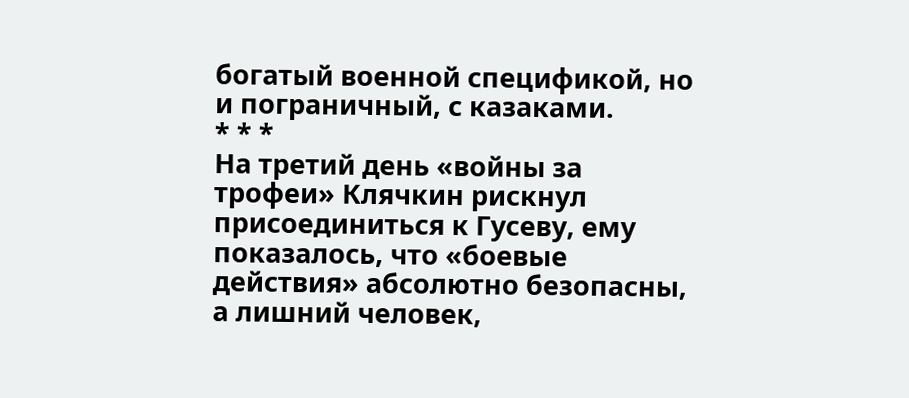богатый военной спецификой, но и пограничный, с казаками.
* * *
На третий день «войны за трофеи» Клячкин рискнул присоединиться к Гусеву, ему показалось, что «боевые действия» абсолютно безопасны, а лишний человек,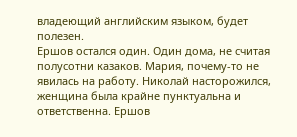владеющий английским языком, будет полезен.
Ершов остался один. Один дома, не считая полусотни казаков. Мария, почему-то не явилась на работу. Николай насторожился, женщина была крайне пунктуальна и ответственна. Ершов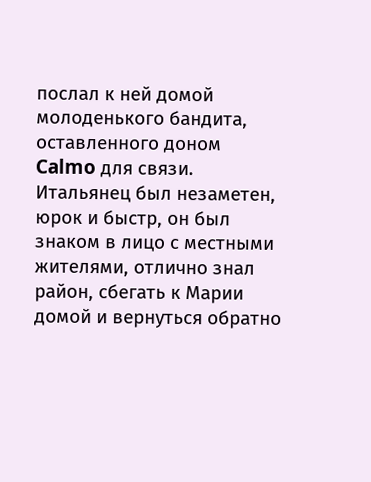послал к ней домой молоденького бандита, оставленного доном Calmo для связи. Итальянец был незаметен, юрок и быстр, он был знаком в лицо с местными жителями, отлично знал район, сбегать к Марии домой и вернуться обратно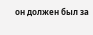он должен был за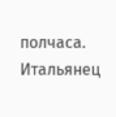полчаса. Итальянец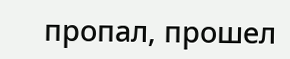пропал, прошел